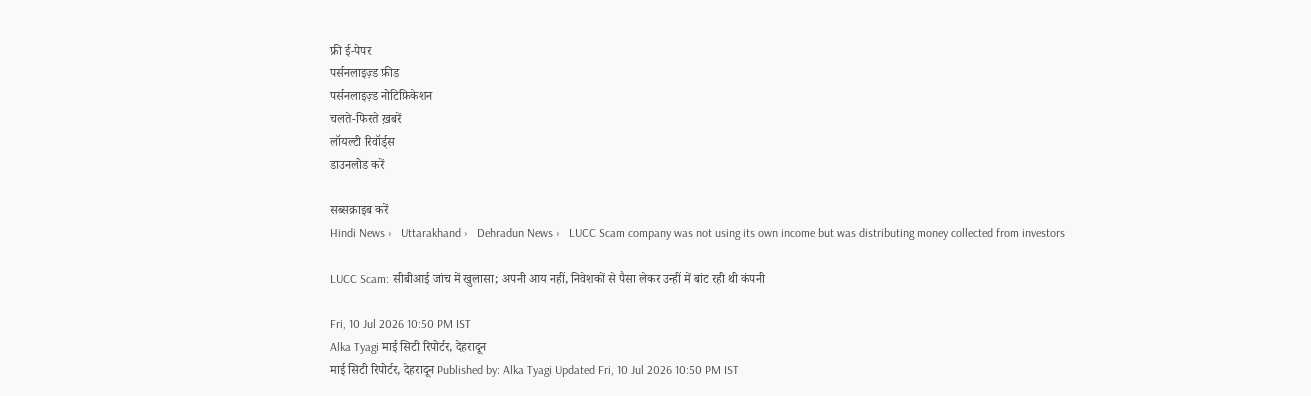फ्री ई-पेपर
पर्सनलाइज़्ड फ़ीड
पर्सनलाइज़्ड नोटिफ़िकेशन
चलते-फिरते ख़बरें
लॉयल्टी रिवॉर्ड्स
डाउनलोड करें

सब्सक्राइब करें
Hindi News ›   Uttarakhand ›   Dehradun News ›   LUCC Scam company was not using its own income but was distributing money collected from investors

LUCC Scam: सीबीआई जांच में खुलासा; अपनी आय नहीं, निवेशकों से पैसा लेकर उन्हीं में बांट रही थी कंपनी

Fri, 10 Jul 2026 10:50 PM IST
Alka Tyagi माई सिटी रिपोर्टर, देहरादून
माई सिटी रिपोर्टर, देहरादून Published by: Alka Tyagi Updated Fri, 10 Jul 2026 10:50 PM IST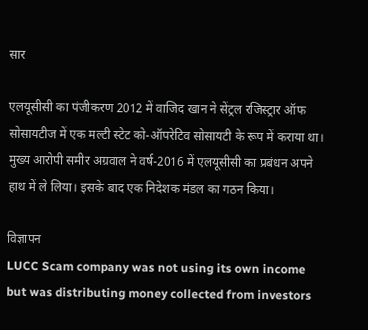सार

एलयूसीसी का पंजीकरण 2012 में वाजिद खान ने सेंट्रल रजिस्ट्रार ऑफ सोसायटीज में एक मल्टी स्टेट को-ऑपरेटिव सोसायटी के रूप में कराया था। मुख्य आरोपी समीर अग्रवाल ने वर्ष-2016 में एलयूसीसी का प्रबंधन अपने हाथ में ले लिया। इसके बाद एक निदेशक मंडल का गठन किया।

विज्ञापन
LUCC Scam company was not using its own income but was distributing money collected from investors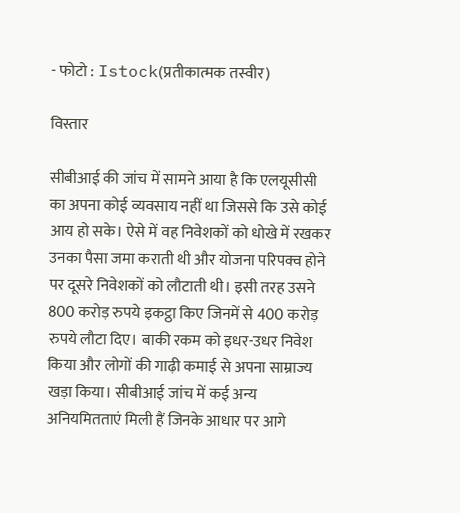- फोटो : Istock(प्रतीकात्मक तस्वीर)

विस्तार

सीबीआई की जांच में सामने आया है कि एलयूसीसी का अपना कोई व्यवसाय नहीं था जिससे कि उसे कोई आय हो सके। ऐसे में वह निवेशकों को धोखे में रखकर उनका पैसा जमा कराती थी और योजना परिपक्व होने पर दूसरे निवेशकों को लौटाती थी। इसी तरह उसने 800 करोड़ रुपये इकट्ठा किए जिनमें से 400 करोड़ रुपये लौटा दिए। बाकी रकम को इधर-उधर निवेश किया और लोगों की गाढ़ी कमाई से अपना साम्राज्य खड़ा किया। सीबीआई जांच में कई अन्य अनियमितताएं मिली हैं जिनके आधार पर आगे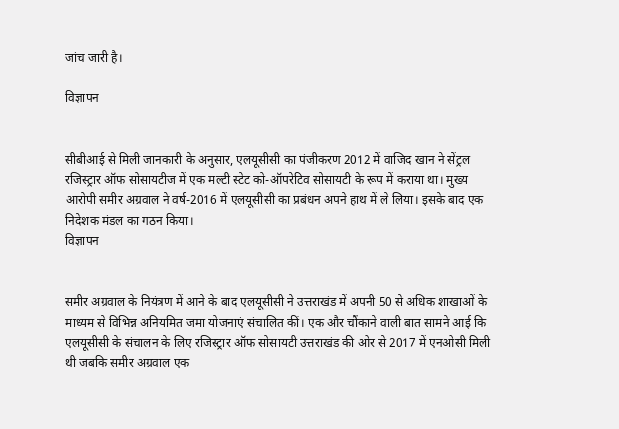जांच जारी है।

विज्ञापन


सीबीआई से मिली जानकारी के अनुसार, एलयूसीसी का पंजीकरण 2012 में वाजिद खान ने सेंट्रल रजिस्ट्रार ऑफ सोसायटीज में एक मल्टी स्टेट को-ऑपरेटिव सोसायटी के रूप में कराया था। मुख्य आरोपी समीर अग्रवाल ने वर्ष-2016 में एलयूसीसी का प्रबंधन अपने हाथ में ले लिया। इसके बाद एक निदेशक मंडल का गठन किया।
विज्ञापन


समीर अग्रवाल के नियंत्रण में आने के बाद एलयूसीसी ने उत्तराखंड में अपनी 50 से अधिक शाखाओं के माध्यम से विभिन्न अनियमित जमा योजनाएं संचालित कीं। एक और चौंकाने वाली बात सामने आई कि एलयूसीसी के संचालन के लिए रजिस्ट्रार ऑफ सोसायटी उत्तराखंड की ओर से 2017 में एनओसी मिली थी जबकि समीर अग्रवाल एक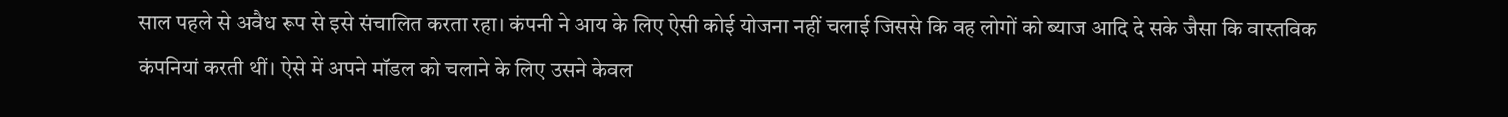साल पहले से अवैध रूप से इसे संचालित करता रहा। कंपनी ने आय के लिए ऐसी कोई योजना नहीं चलाई जिससे कि वह लोगों को ब्याज आदि दे सके जैसा कि वास्तविक कंपनियां करती थीं। ऐसे में अपने मॉडल को चलाने के लिए उसने केवल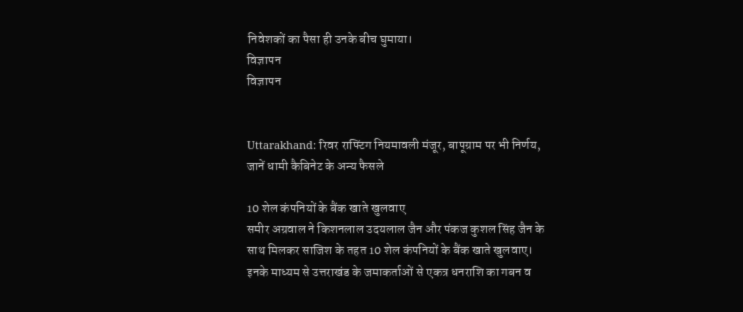निवेशकों का पैसा ही उनके बीच घुमाया।
विज्ञापन
विज्ञापन


Uttarakhand: रिवर राफ्टिंग नियमावली मंजूर, बापूग्राम पर भी निर्णय, जानें धामी कैबिनेट के अन्य फैसले

10 शेल कंपनियों के बैंक खाते खुलवाए
समीर अग्रवाल ने किशनलाल उदयलाल जैन और पंकज कुशल सिंह जैन के साथ मिलकर साजिश के तहत 10 शेल कंपनियों के बैंक खाते खुलवाए। इनके माध्यम से उत्तराखंड के जमाकर्ताओं से एकत्र धनराशि का गबन व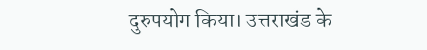दुरुपयोग किया। उत्तराखंड के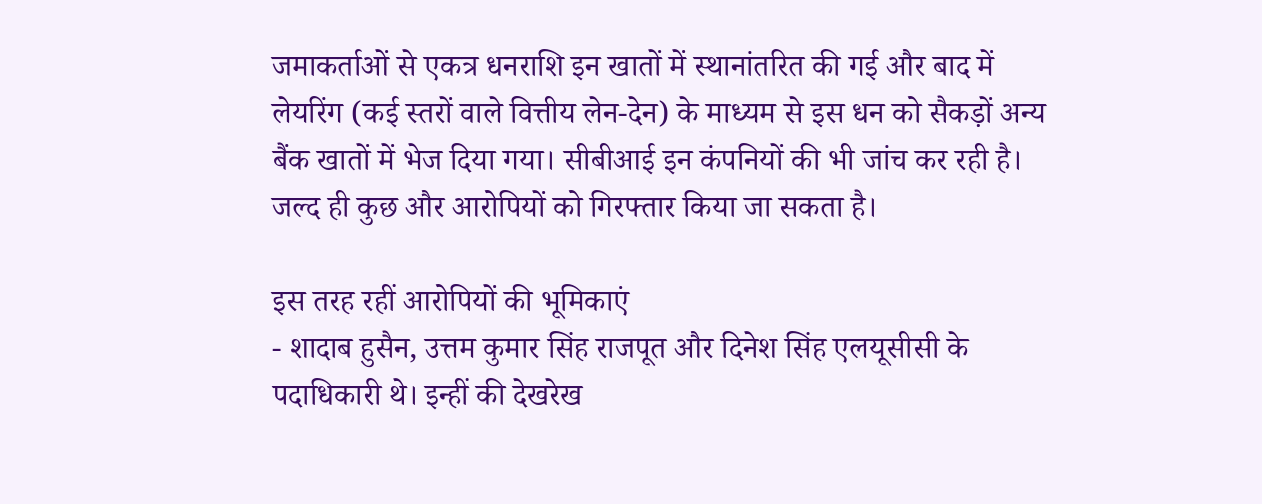जमाकर्ताओं से एकत्र धनराशि इन खातों में स्थानांतरित की गई और बाद में लेयरिंग (कई स्तरों वाले वित्तीय लेन-देन) के माध्यम से इस धन को सैकड़ों अन्य बैंक खातों में भेज दिया गया। सीबीआई इन कंपनियों की भी जांच कर रही है। जल्द ही कुछ और आरोपियों को गिरफ्तार किया जा सकता है।

इस तरह रहीं आरोपियों की भूमिकाएं
- शादाब हुसैन, उत्तम कुमार सिंह राजपूत और दिनेश सिंह एलयूसीसी के पदाधिकारी थे। इन्हीं की देखरेख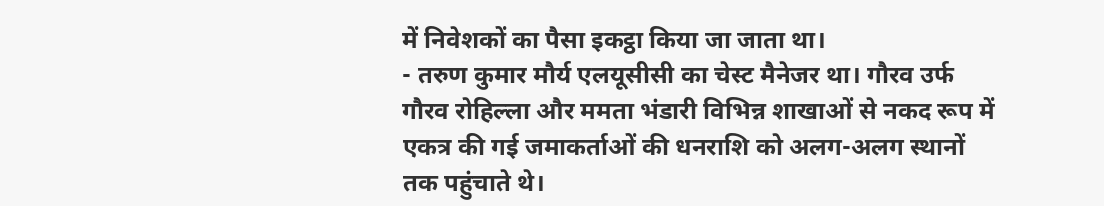में निवेशकों का पैसा इकट्ठा किया जा जाता था।
- तरुण कुमार मौर्य एलयूसीसी का चेस्ट मैनेजर था। गौरव उर्फ गौरव रोहिल्ला और ममता भंडारी विभिन्न शाखाओं से नकद रूप में एकत्र की गई जमाकर्ताओं की धनराशि को अलग-अलग स्थानों तक पहुंचाते थे।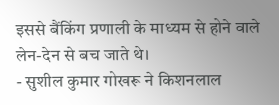इससे बैंकिंग प्रणाली के माध्यम से होने वाले लेन-देन से बच जाते थे।
- सुशील कुमार गोखरू ने किशनलाल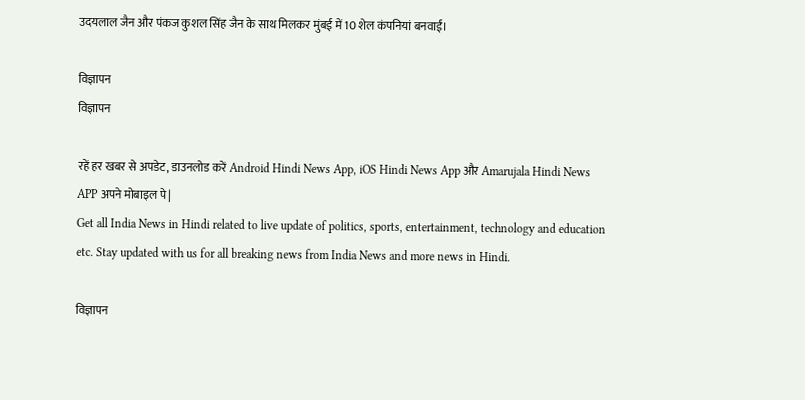उदयलाल जैन और पंकज कुशल सिंह जैन के साथ मिलकर मुंबई में 10 शेल कंपनियां बनवाईं।

विज्ञापन
विज्ञापन

रहें हर खबर से अपडेट, डाउनलोड करें Android Hindi News App, iOS Hindi News App और Amarujala Hindi News APP अपने मोबाइल पे|
Get all India News in Hindi related to live update of politics, sports, entertainment, technology and education etc. Stay updated with us for all breaking news from India News and more news in Hindi.

विज्ञापन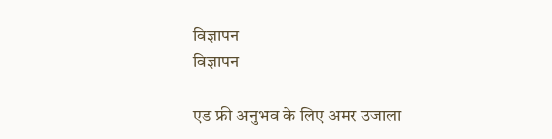विज्ञापन
विज्ञापन

एड फ्री अनुभव के लिए अमर उजाला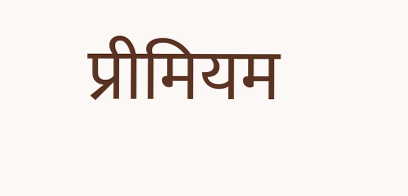प्रीमियम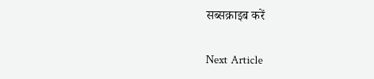सब्सक्राइब करें

Next Article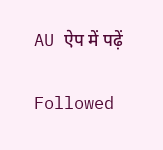AU ऐप में पढ़ें

Followed